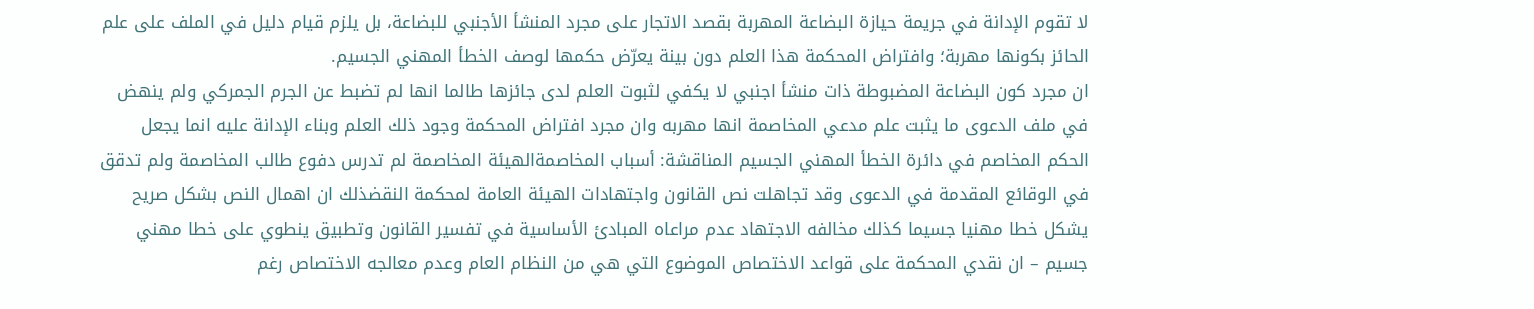لا تقوم الإدانة في جريمة حيازة البضاعة المهربة بقصد الاتجار على مجرد المنشأ الأجنبي للبضاعة، بل يلزم قيام دليل في الملف على علم الحائز بكونها مهربة؛ وافتراض المحكمة هذا العلم دون بينة يعرّض حكمها لوصف الخطأ المهني الجسيم.
ان مجرد كون البضاعة المضبوطة ذات منشأ اجنبي لا يكفي لثبوت العلم لدى جائزها طالما انها لم تضبط عن الجرم الجمركي ولم ينهض في ملف الدعوى ما يثبت علم مدعي المخاصمة انها مهربه وان مجرد افتراض المحكمة وجود ذلك العلم وبناء الإدانة عليه انما يجعل الحكم المخاصم في دائرة الخطأ المهني الجسيم المناقشة: أسباب المخاصمةالهيئة المخاصمة لم تدرس دفوع طالب المخاصمة ولم تدقق في الوقائع المقدمة في الدعوى وقد تجاهلت نص القانون واجتهادات الهيئة العامة لمحكمة النقضذلك ان اهمال النص بشكل صريح يشكل خطا مهنيا جسيما كذلك مخالفه الاجتهاد عدم مراعاه المبادئ الأساسية في تفسير القانون وتطبيق ينطوي على خطا مهني جسيم – ان نقدي المحكمة على قواعد الاختصاص الموضوع التي هي من النظام العام وعدم معالجه الاختصاص رغم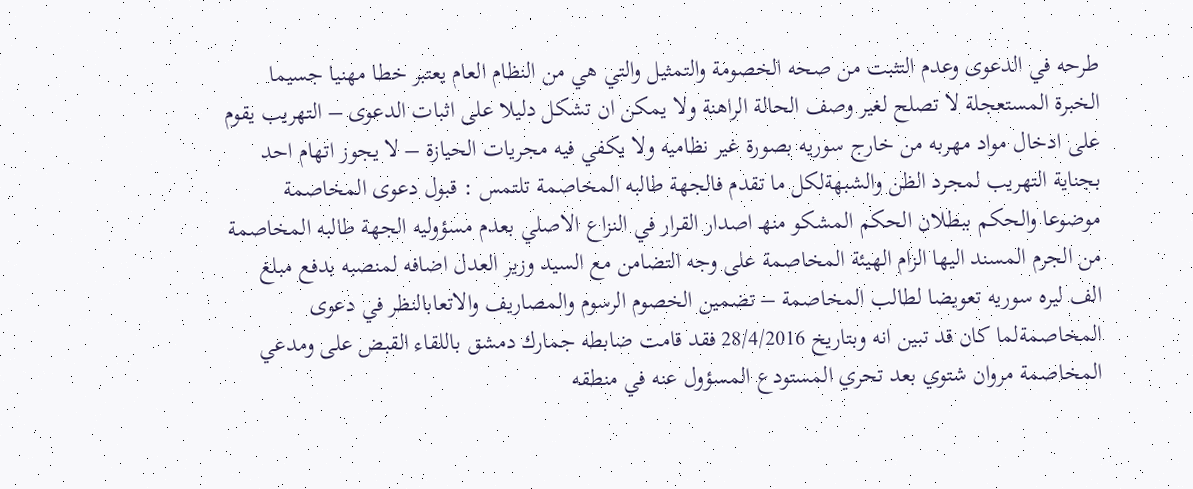طرحه في الدعوى وعدم التثبت من صحه الخصومة والتمثيل والتي هي من النظام العام يعتبر خطا مهنيا جسيما الخبرة المستعجلة لا تصلح لغير وصف الحالة الراهنة ولا يمكن ان تشكل دليلا على اثبات الدعوى – التهريب يقوم على ادخال مواد مهربه من خارج سوريه بصورة غير نظاميه ولا يكفي فيه مجريات الحيازة – لا يجوز اتهام احد بجناية التهريب لمجرد الظن والشبهةلكل ما تقدم فالجهة طالبه المخاصمة تلتمس : قبول دعوى المخاصمة موضوعا والحكم ببطلان الحكم المشكو منهـ اصدار القرار في النزاع الاصلي بعدم مسؤوليه الجهة طالبه المخاصمة من الجرم المسند اليها الزام الهيئة المخاصمة على وجه التضامن مع السيد وزير العدل اضافه لمنصبه بدفع مبلغ الف ليره سوريه تعويضا لطالب المخاصمة – تضمين الخصوم الرسوم والمصاريف والاتعابالنظر في دعوى المخاصمةلما كان قد تبين انه وبتاريخ 28/4/2016 فقد قامت ضابطه جمارك دمشق باللقاء القبض على ومدعي المخاصمة مروان شتوي بعد تحري المستودع المسؤول عنه في منطقه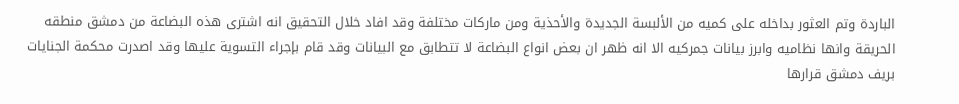الباردة وتم العثور بداخله على كميه من الألبسة الجديدة والأحذية ومن ماركات مختلفة وقد افاد خلال التحقيق انه اشترى هذه البضاعة من دمشق منطقه الحريقة وانها نظاميه وابرز بيانات جمركيه الا انه ظهر ان بعض انواع البضاعة لا تتطابق مع البيانات وقد قام بإجراء التسوية عليها وقد اصدرت محكمة الجنايات بريف دمشق قرارها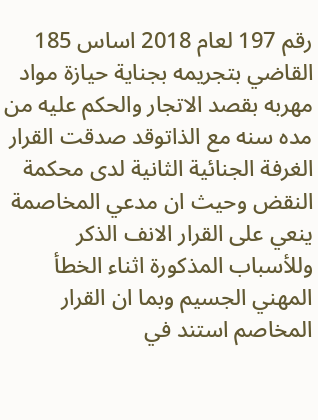رقم 197 لعام 2018 اساس 185 القاضي بتجريمه بجناية حيازة مواد مهربه بقصد الاتجار والحكم عليه من مده سنه مع الذاتوقد صدقت القرار الغرفة الجنائية الثانية لدى محكمة النقض وحيث ان مدعي المخاصمة ينعي على القرار الانف الذكر وللأسباب المذكورة اثناء الخطأ المهني الجسيم وبما ان القرار المخاصم استند في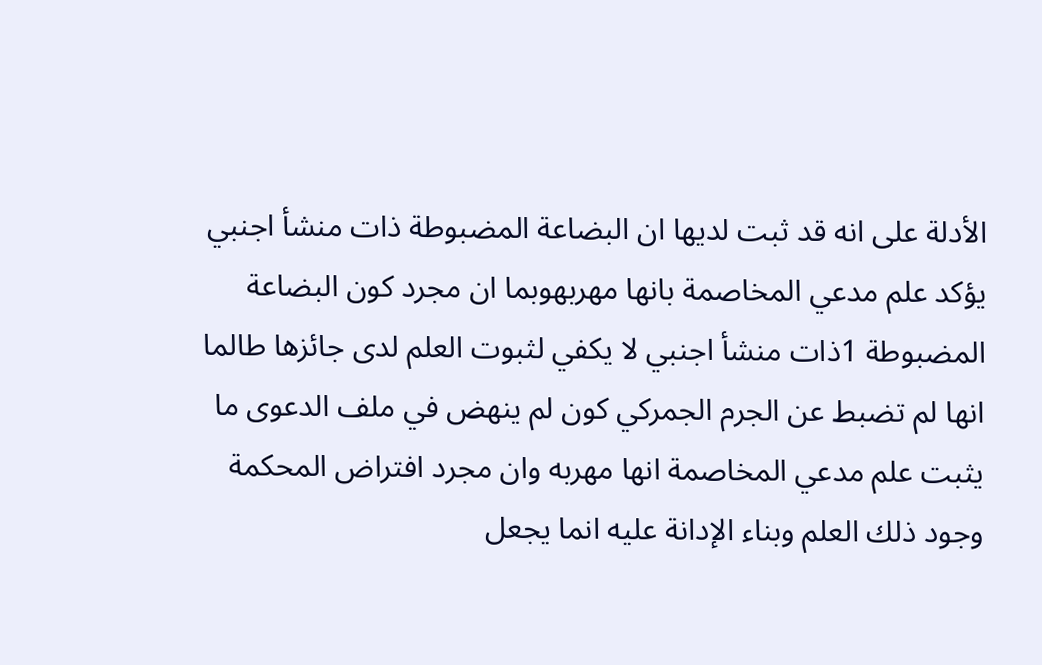الأدلة على انه قد ثبت لديها ان البضاعة المضبوطة ذات منشأ اجنبي يؤكد علم مدعي المخاصمة بانها مهربهوبما ان مجرد كون البضاعة المضبوطة 1ذات منشأ اجنبي لا يكفي لثبوت العلم لدى جائزها طالما انها لم تضبط عن الجرم الجمركي كون لم ينهض في ملف الدعوى ما يثبت علم مدعي المخاصمة انها مهربه وان مجرد افتراض المحكمة وجود ذلك العلم وبناء الإدانة عليه انما يجعل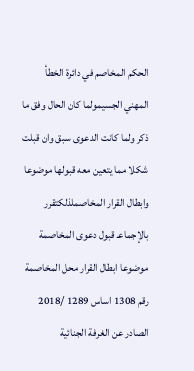الحكم المخاصم في دائرة الخطأ المهني الجسيمولما كان الحال وفق ما ذكر ولما كانت الدعوى سبق وان قبلت شكلا مما يتعين معه قبولها موضوعا وابطال القرار المخاصملذلكتقرر بالإجماعـ قبول دعوى المخاصمة موضوعا ابطال القرار محل المخاصمة رقم 1308 اساس 1289 /2018 الصادر عن الغرفة الجنائية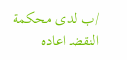/ب لدى محكمة النقضـ اعاده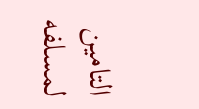التامين لمسلفه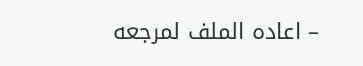– اعاده الملف لمرجعه